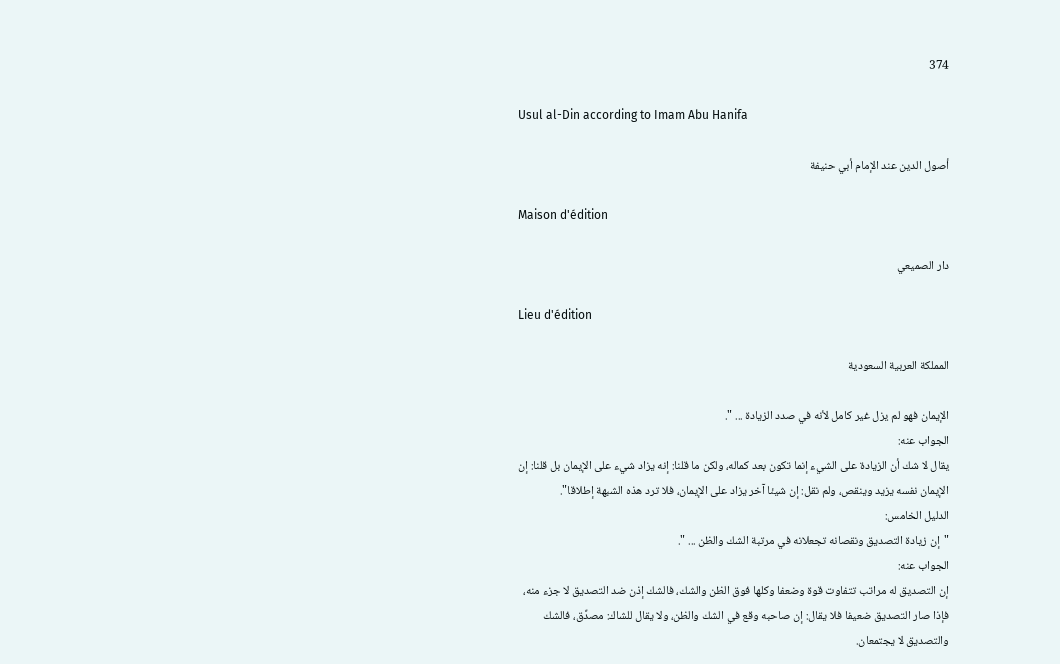374

Usul al-Din according to Imam Abu Hanifa

أصول الدين عند الإمام أبي حنيفة

Maison d'édition

دار الصميعي

Lieu d'édition

المملكة العربية السعودية

الإيمان فهو لم يزل غير كامل لأنه في صدد الزيادة ... ".
الجواب عنه:
يقال لا شك أن الزيادة على الشيء إنما تكون بعد كماله، ولكن ما قلنا: إنه يزاد شيء على الإيمان بل قلنا: إن الإيمان نفسه يزيد وينقص، ولم نقل: إن شيئا آخر يزاد على الإيمان، فلا ترد هذه الشبهة إطلاقا".
الدليل الخامس:
"إن زيادة التصديق ونقصانه تجعلانه في مرتبة الشك والظن ... ".
الجواب عنه:
إن التصديق له مراتب تتفاوت قوة وضعفا وكلها فوق الظن والشك، فالشك إذن ضد التصديق لا جزء منه، فإذا صار التصديق ضعيفا فلا يقال: إن صاحبه وقع في الشك والظن، ولا يقال للشاك: مصدِّق، فالشك والتصديق لا يجتمعان.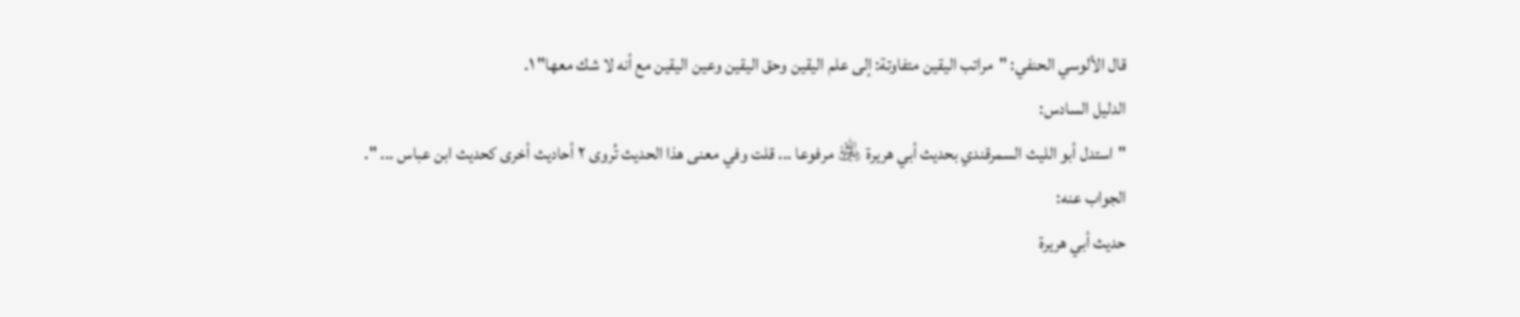قال الألوسي الحنفي: "مراتب اليقين متفاوتة: إلى علم اليقين وحق اليقين وعين اليقين مع أنه لا شك معها" ١.
الدليل السادس:
"استدل أبو الليث السمرقندي بحديث أبي هريرة ﵁ مرفوعا ... قلت وفي معنى هذا الحديث تُروى ٢ أحاديث أخرى كحديث ابن عباس ... ".
الجواب عنه:
حديث أبي هريرة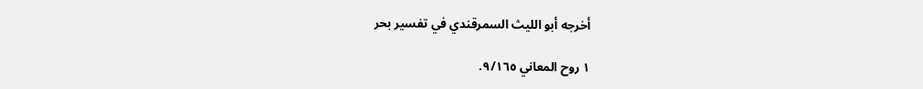أخرجه أبو الليث السمرقندي في تفسير بحر

١ روح المعاني ٩/١٦٥.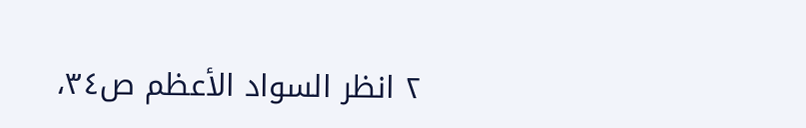٢ انظر السواد الأعظم ص٣٤،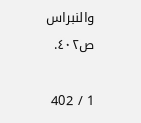والنبراس ص٤٠٢.

1 / 402